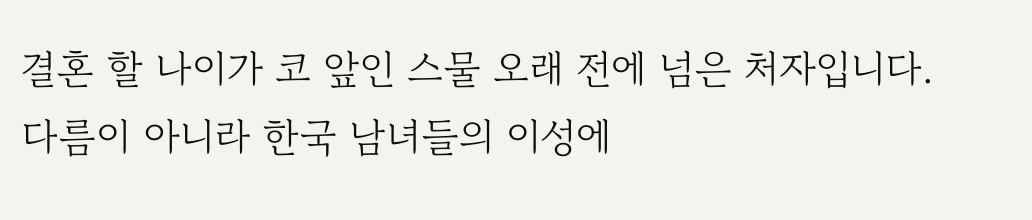결혼 할 나이가 코 앞인 스물 오래 전에 넘은 처자입니다.
다름이 아니라 한국 남녀들의 이성에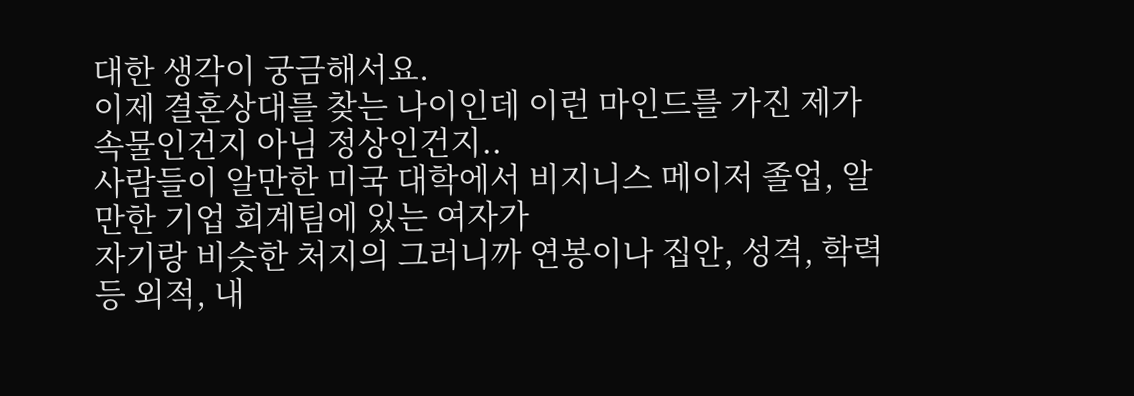대한 생각이 궁금해서요.
이제 결혼상대를 찾는 나이인데 이런 마인드를 가진 제가 속물인건지 아님 정상인건지..
사람들이 알만한 미국 대학에서 비지니스 메이저 졸업, 알만한 기업 회계팀에 있는 여자가
자기랑 비슷한 처지의 그러니까 연봉이나 집안, 성격, 학력 등 외적, 내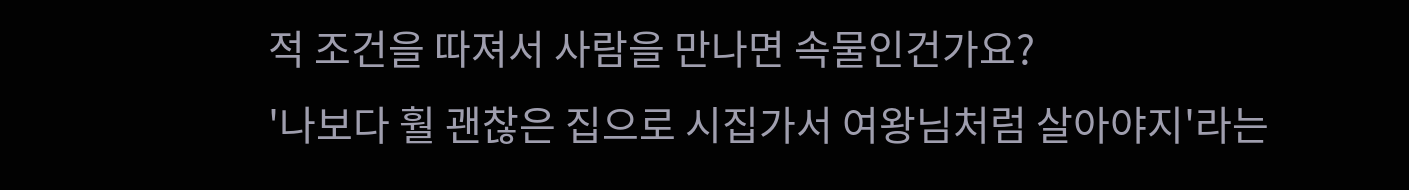적 조건을 따져서 사람을 만나면 속물인건가요?
'나보다 훨 괜찮은 집으로 시집가서 여왕님처럼 살아야지'라는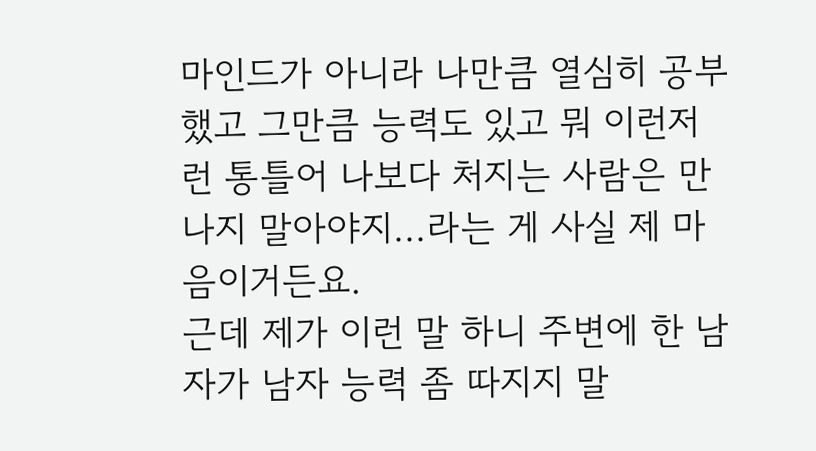마인드가 아니라 나만큼 열심히 공부했고 그만큼 능력도 있고 뭐 이런저런 통틀어 나보다 처지는 사람은 만나지 말아야지...라는 게 사실 제 마음이거든요.
근데 제가 이런 말 하니 주변에 한 남자가 남자 능력 좀 따지지 말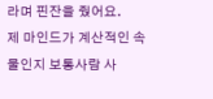라며 핀잔을 줬어요.
제 마인드가 계산적인 속물인지 보통사람 사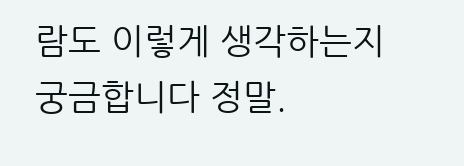람도 이렇게 생각하는지 궁금합니다 정말.